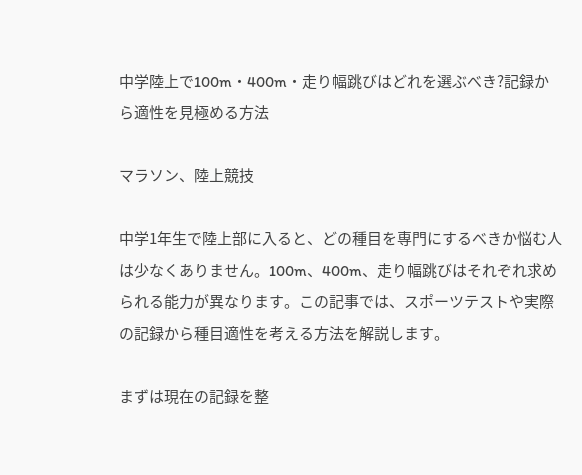中学陸上で100m・400m・走り幅跳びはどれを選ぶべき?記録から適性を見極める方法

マラソン、陸上競技

中学1年生で陸上部に入ると、どの種目を専門にするべきか悩む人は少なくありません。100m、400m、走り幅跳びはそれぞれ求められる能力が異なります。この記事では、スポーツテストや実際の記録から種目適性を考える方法を解説します。

まずは現在の記録を整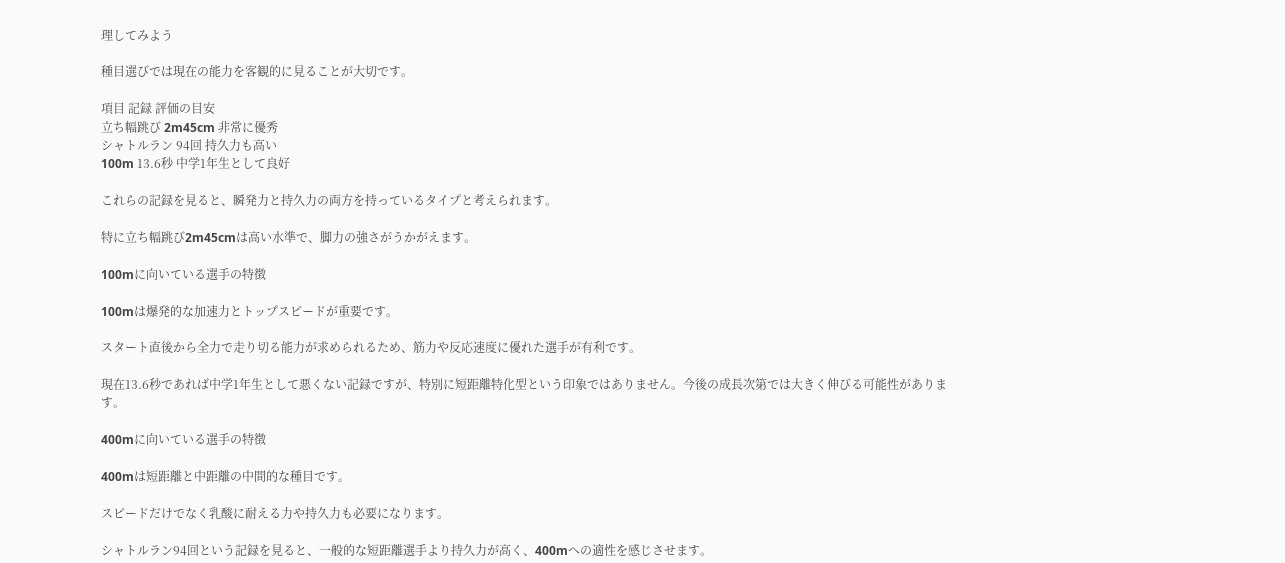理してみよう

種目選びでは現在の能力を客観的に見ることが大切です。

項目 記録 評価の目安
立ち幅跳び 2m45cm 非常に優秀
シャトルラン 94回 持久力も高い
100m 13.6秒 中学1年生として良好

これらの記録を見ると、瞬発力と持久力の両方を持っているタイプと考えられます。

特に立ち幅跳び2m45cmは高い水準で、脚力の強さがうかがえます。

100mに向いている選手の特徴

100mは爆発的な加速力とトップスピードが重要です。

スタート直後から全力で走り切る能力が求められるため、筋力や反応速度に優れた選手が有利です。

現在13.6秒であれば中学1年生として悪くない記録ですが、特別に短距離特化型という印象ではありません。今後の成長次第では大きく伸びる可能性があります。

400mに向いている選手の特徴

400mは短距離と中距離の中間的な種目です。

スピードだけでなく乳酸に耐える力や持久力も必要になります。

シャトルラン94回という記録を見ると、一般的な短距離選手より持久力が高く、400mへの適性を感じさせます。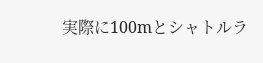実際に100mとシャトルラ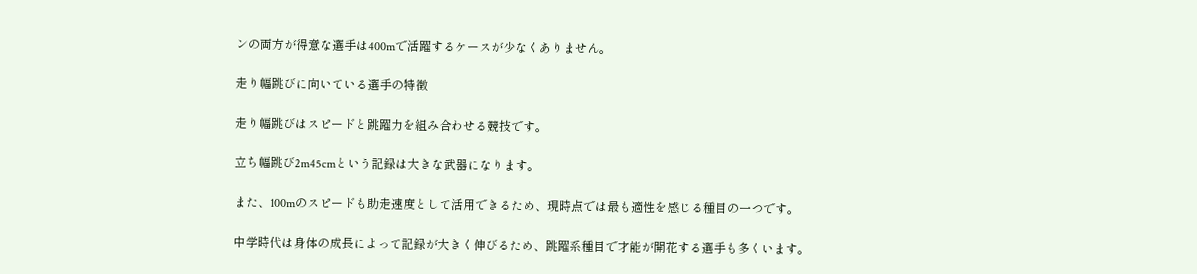ンの両方が得意な選手は400mで活躍するケースが少なくありません。

走り幅跳びに向いている選手の特徴

走り幅跳びはスピードと跳躍力を組み合わせる競技です。

立ち幅跳び2m45cmという記録は大きな武器になります。

また、100mのスピードも助走速度として活用できるため、現時点では最も適性を感じる種目の一つです。

中学時代は身体の成長によって記録が大きく伸びるため、跳躍系種目で才能が開花する選手も多くいます。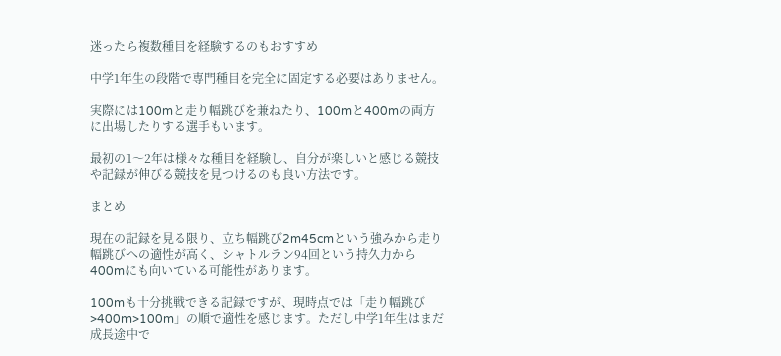迷ったら複数種目を経験するのもおすすめ

中学1年生の段階で専門種目を完全に固定する必要はありません。

実際には100mと走り幅跳びを兼ねたり、100mと400mの両方に出場したりする選手もいます。

最初の1〜2年は様々な種目を経験し、自分が楽しいと感じる競技や記録が伸びる競技を見つけるのも良い方法です。

まとめ

現在の記録を見る限り、立ち幅跳び2m45cmという強みから走り幅跳びへの適性が高く、シャトルラン94回という持久力から400mにも向いている可能性があります。

100mも十分挑戦できる記録ですが、現時点では「走り幅跳び>400m>100m」の順で適性を感じます。ただし中学1年生はまだ成長途中で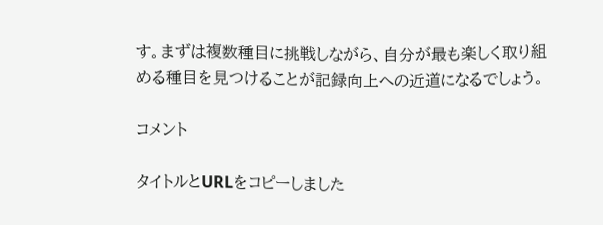す。まずは複数種目に挑戦しながら、自分が最も楽しく取り組める種目を見つけることが記録向上への近道になるでしょう。

コメント

タイトルとURLをコピーしました